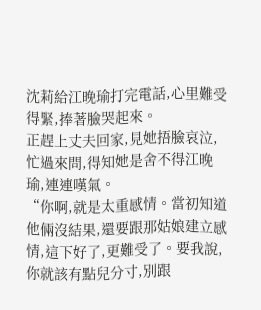沈莉給江晚瑜打完電話,心里難受得緊,捧著臉哭起來。
正趕上丈夫回家,見她捂臉哀泣,忙過來問,得知她是舍不得江晚瑜,連連嘆氣。
“你啊,就是太重感情。當初知道他倆沒結果,還要跟那姑娘建立感情,這下好了,更難受了。要我說,你就該有點兒分寸,別跟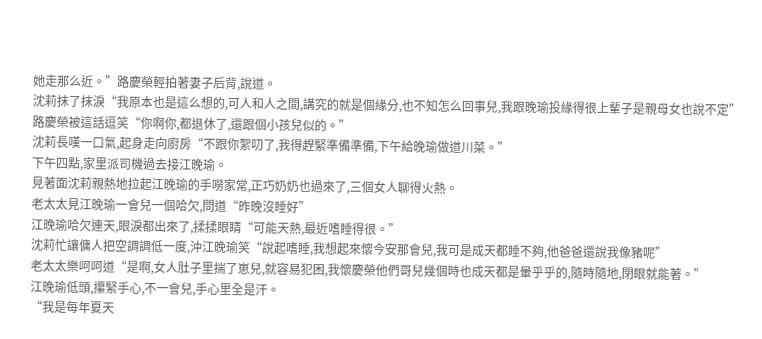她走那么近。”路慶榮輕拍著妻子后背,說道。
沈莉抹了抹淚“我原本也是這么想的,可人和人之間,講究的就是個緣分,也不知怎么回事兒,我跟晚瑜投緣得很上輩子是親母女也說不定”
路慶榮被這話逗笑“你啊你,都退休了,還跟個小孩兒似的。”
沈莉長嘆一口氣,起身走向廚房“不跟你絮叨了,我得趕緊準備準備,下午給晚瑜做道川菜。”
下午四點,家里派司機過去接江晚瑜。
見著面沈莉親熱地拉起江晚瑜的手嘮家常,正巧奶奶也過來了,三個女人聊得火熱。
老太太見江晚瑜一會兒一個哈欠,問道“昨晚沒睡好”
江晚瑜哈欠連天,眼淚都出來了,揉揉眼睛“可能天熱,最近嗜睡得很。”
沈莉忙讓傭人把空調調低一度,沖江晚瑜笑“說起嗜睡,我想起來懷今安那會兒,我可是成天都睡不夠,他爸爸還說我像豬呢”
老太太樂呵呵道“是啊,女人肚子里揣了崽兒,就容易犯困,我懷慶榮他們哥兒幾個時也成天都是暈乎乎的,隨時隨地,閉眼就能著。”
江晚瑜低頭,攥緊手心,不一會兒,手心里全是汗。
“我是每年夏天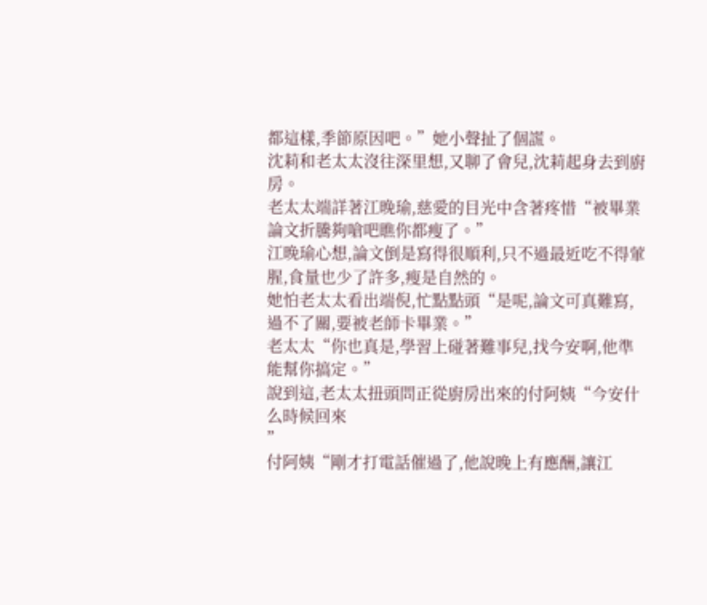都這樣,季節原因吧。”她小聲扯了個謊。
沈莉和老太太沒往深里想,又聊了會兒,沈莉起身去到廚房。
老太太端詳著江晚瑜,慈愛的目光中含著疼惜“被畢業論文折騰夠嗆吧瞧你都瘦了。”
江晚瑜心想,論文倒是寫得很順利,只不過最近吃不得葷腥,食量也少了許多,瘦是自然的。
她怕老太太看出端倪,忙點點頭“是呢,論文可真難寫,過不了關,要被老師卡畢業。”
老太太“你也真是,學習上碰著難事兒,找今安啊,他準能幫你搞定。”
說到這,老太太扭頭問正從廚房出來的付阿姨“今安什么時候回來
”
付阿姨“剛才打電話催過了,他說晚上有應酬,讓江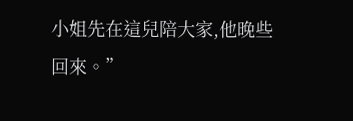小姐先在這兒陪大家,他晚些回來。”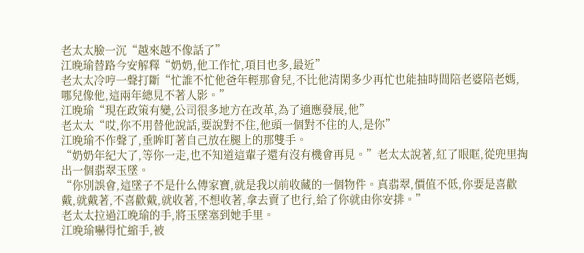老太太臉一沉“越來越不像話了”
江晚瑜替路今安解釋“奶奶,他工作忙,項目也多,最近”
老太太冷哼一聲打斷“忙誰不忙他爸年輕那會兒,不比他清閑多少再忙也能抽時間陪老婆陪老媽,哪兒像他,這兩年總見不著人影。”
江晚瑜“現在政策有變,公司很多地方在改革,為了適應發展,他”
老太太“哎,你不用替他說話,要說對不住,他頭一個對不住的人,是你”
江晚瑜不作聲了,垂眸盯著自己放在腿上的那雙手。
“奶奶年紀大了,等你一走,也不知道這輩子還有沒有機會再見。”老太太說著,紅了眼眶,從兜里掏出一個翡翠玉墜。
“你別誤會,這墜子不是什么傳家寶,就是我以前收藏的一個物件。真翡翠,價值不低,你要是喜歡戴,就戴著,不喜歡戴,就收著,不想收著,拿去賣了也行,給了你就由你安排。”
老太太拉過江晚瑜的手,將玉墜塞到她手里。
江晚瑜嚇得忙縮手,被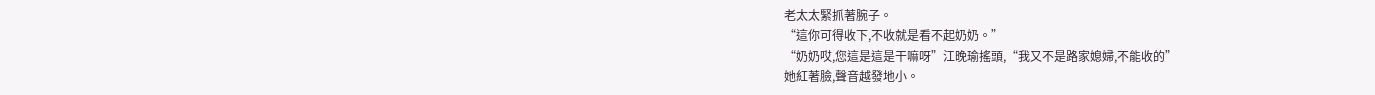老太太緊抓著腕子。
“這你可得收下,不收就是看不起奶奶。”
“奶奶哎,您這是這是干嘛呀”江晚瑜搖頭,“我又不是路家媳婦,不能收的”
她紅著臉,聲音越發地小。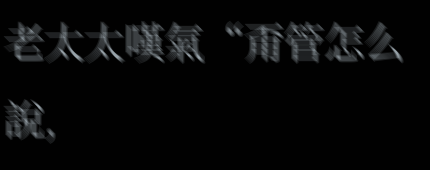老太太嘆氣“甭管怎么說,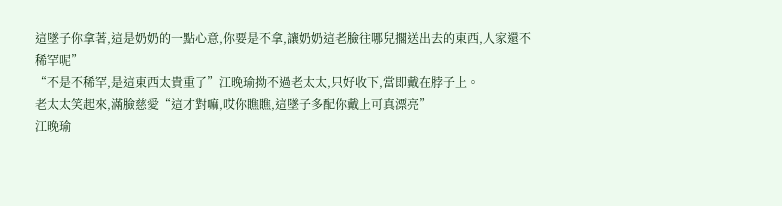這墜子你拿著,這是奶奶的一點心意,你要是不拿,讓奶奶這老臉往哪兒擱送出去的東西,人家還不稀罕呢”
“不是不稀罕,是這東西太貴重了”江晚瑜拗不過老太太,只好收下,當即戴在脖子上。
老太太笑起來,滿臉慈愛“這才對嘛,哎你瞧瞧,這墜子多配你戴上可真漂亮”
江晚瑜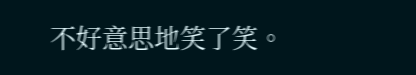不好意思地笑了笑。